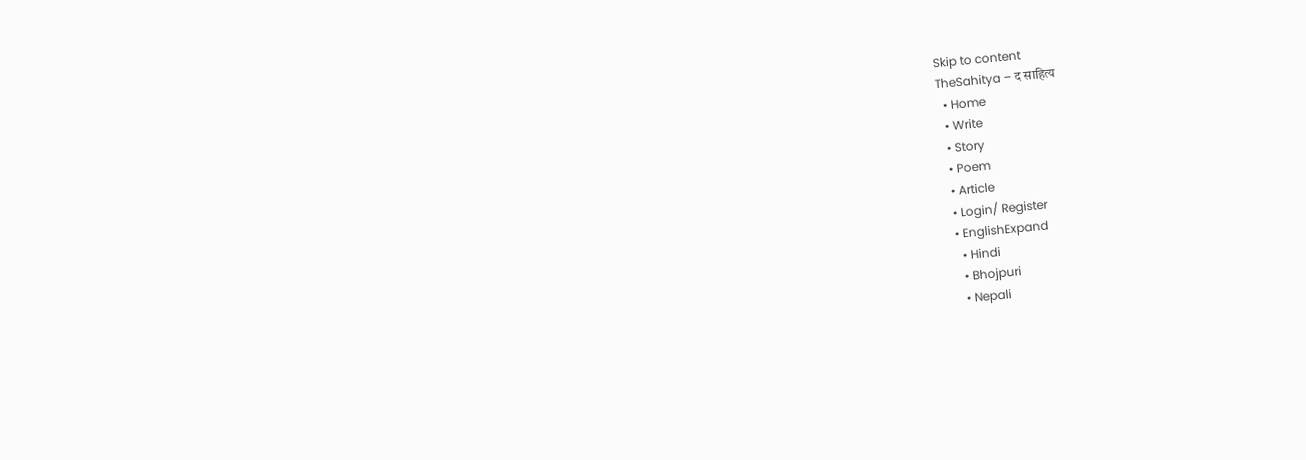Skip to content
TheSahitya – द साहित्य
  • Home
  • Write
  • Story
  • Poem
  • Article
  • Login/ Register
  • EnglishExpand
    • Hindi
    • Bhojpuri
    • Nepali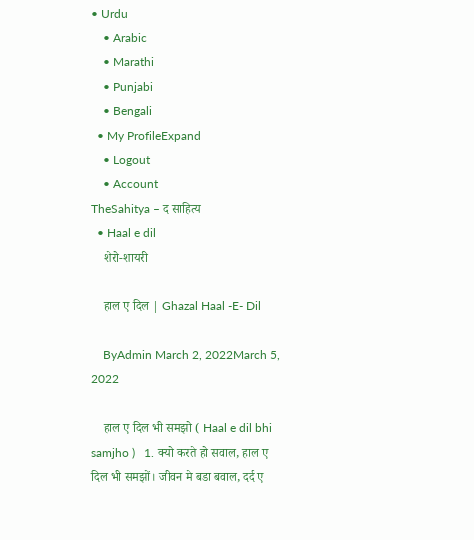• Urdu
    • Arabic
    • Marathi
    • Punjabi
    • Bengali
  • My ProfileExpand
    • Logout
    • Account
TheSahitya – द साहित्य
  • Haal e dil
    शेरो-शायरी

    हाल ए दिल | Ghazal Haal -E- Dil

    ByAdmin March 2, 2022March 5, 2022

    हाल ए दिल भी समझो ( Haal e dil bhi samjho )   1. क्यो करते हो सवाल, हाल ए दिल भी समझों। जीवन मे बडा बवाल, दर्द ए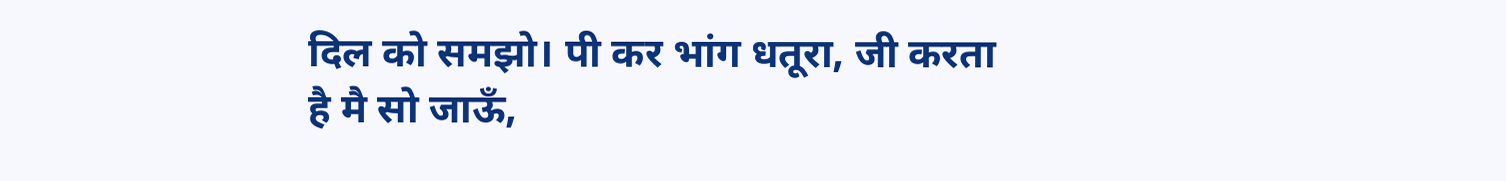दिल को समझो। पी कर भांग धतूरा, जी करता है मै सो जाऊँ,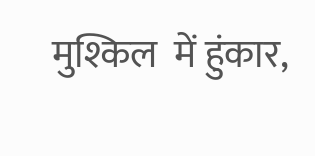मुश्किल  में हुंकार,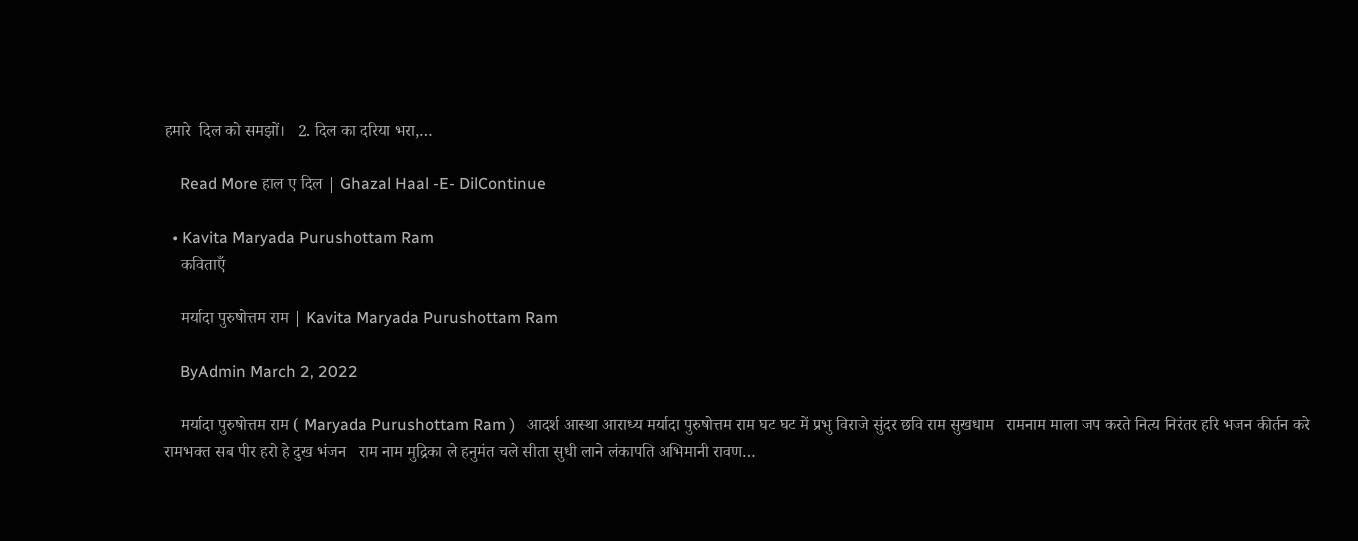हमारे  दिल को समझों।   2. दिल का दरिया भरा,…

    Read More हाल ए दिल | Ghazal Haal -E- DilContinue

  • Kavita Maryada Purushottam Ram
    कविताएँ

    मर्यादा पुरुषोत्तम राम | Kavita Maryada Purushottam Ram

    ByAdmin March 2, 2022

    मर्यादा पुरुषोत्तम राम ( Maryada Purushottam Ram )   आदर्श आस्था आराध्य मर्यादा पुरुषोत्तम राम घट घट में प्रभु विराजे सुंदर छवि राम सुखधाम   रामनाम माला जप करते नित्य निरंतर हरि भजन कीर्तन करे रामभक्त सब पीर हरो हे दुख भंजन   राम नाम मुद्रिका ले हनुमंत चले सीता सुधी लाने लंकापति अभिमानी रावण…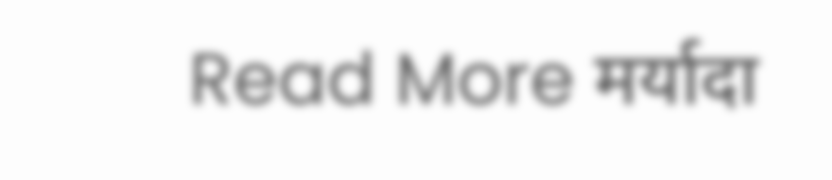Read More मर्यादा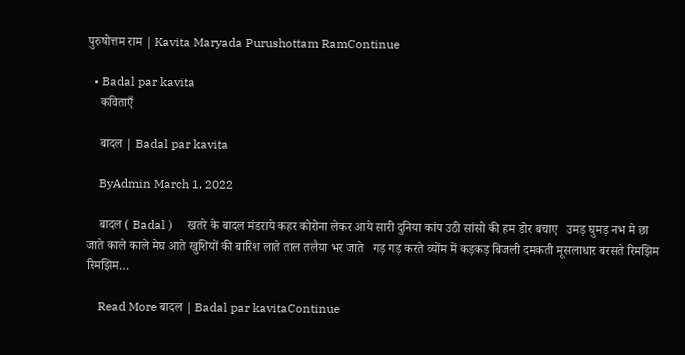पुरुषोत्तम राम | Kavita Maryada Purushottam RamContinue

  • Badal par kavita
    कविताएँ

    बादल | Badal par kavita

    ByAdmin March 1, 2022

    बादल ( Badal )     खतरे के बादल मंडराये कहर कोरोना लेकर आये सारी दुनिया कांप उठी सांसो की हम डोर बचाए   उमड़ घुमड़ नभ मे छा जाते काले काले मेघ आते खुशियों की बारिश लाते ताल तलैया भर जाते   गड़ गड़ करते व्योंम में कड़कड़ बिजली दमकती मूसलाधार बरसते रिमझिम रिमझिम…

    Read More बादल | Badal par kavitaContinue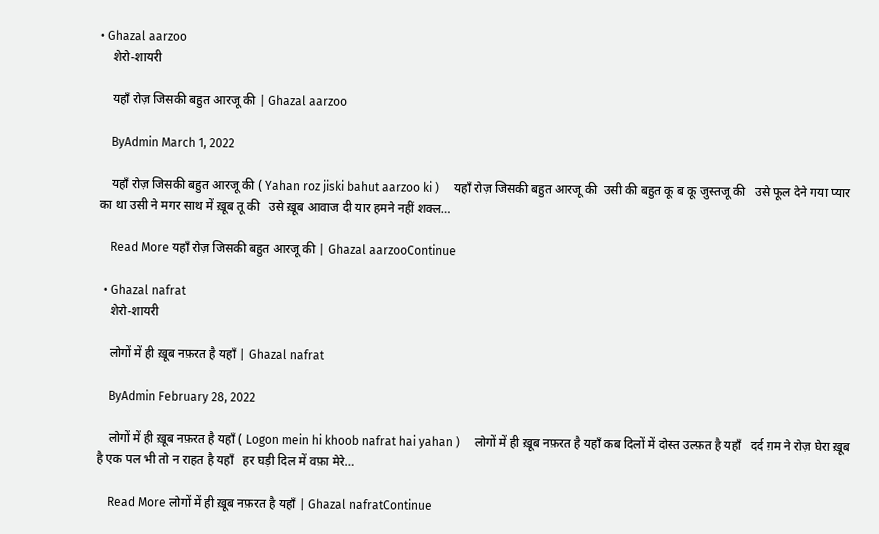• Ghazal aarzoo
    शेरो-शायरी

    यहाँ रोज़ जिसकी बहुत आरजू की | Ghazal aarzoo

    ByAdmin March 1, 2022

    यहाँ रोज़ जिसकी बहुत आरजू की ( Yahan roz jiski bahut aarzoo ki )     यहाँ रोज़ जिसकी बहुत आरजू की  उसी की बहुत कू ब कू जुस्तजू की   उसे फूल देने गया प्यार का था उसी ने मगर साथ में ख़ूब तू की   उसे ख़ूब आवाज दी यार हमने नहीं शक्ल…

    Read More यहाँ रोज़ जिसकी बहुत आरजू की | Ghazal aarzooContinue

  • Ghazal nafrat
    शेरो-शायरी

    लोगों में ही ख़ूब नफ़रत है यहाँ | Ghazal nafrat

    ByAdmin February 28, 2022

    लोगों में ही ख़ूब नफ़रत है यहाँ ( Logon mein hi khoob nafrat hai yahan )     लोगों में ही ख़ूब नफ़रत है यहाँ कब दिलों में दोस्त उल्फ़त है यहाँ   दर्द ग़म ने रोज़ घेरा ख़ूब है एक पल भी तो न राहत है यहाँ   हर घड़ी दिल में वफ़ा मेरे…

    Read More लोगों में ही ख़ूब नफ़रत है यहाँ | Ghazal nafratContinue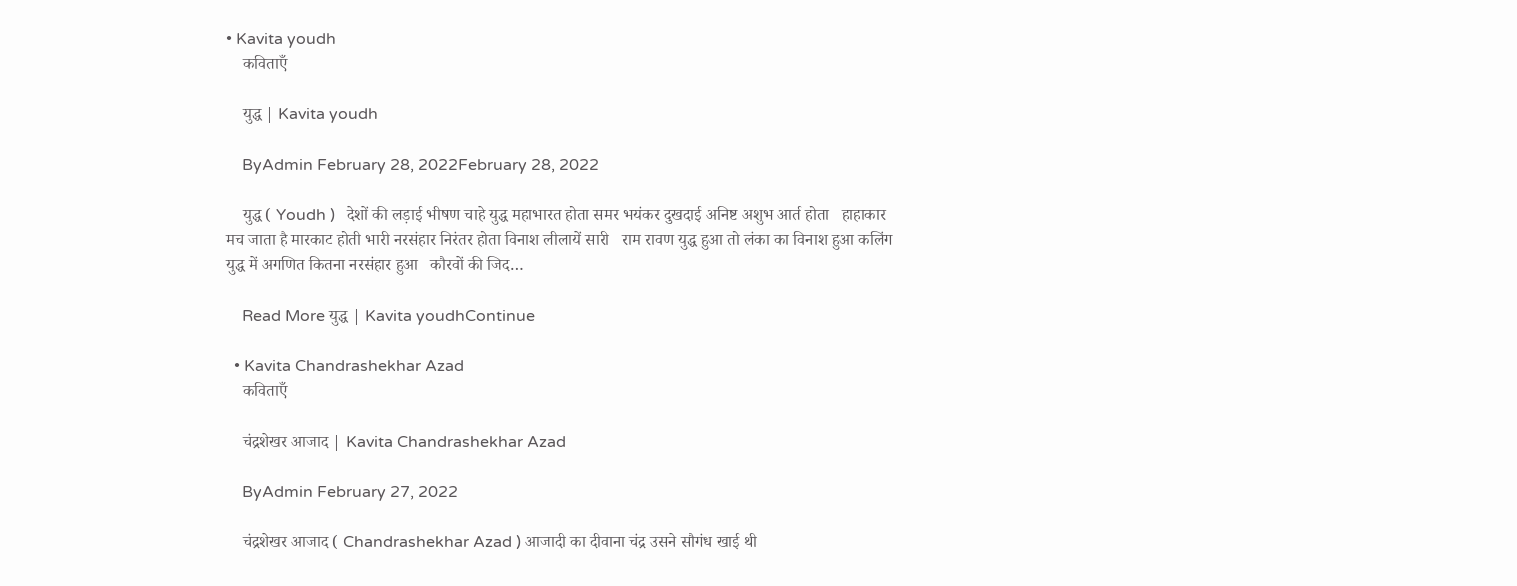• Kavita youdh
    कविताएँ

    युद्ध | Kavita youdh

    ByAdmin February 28, 2022February 28, 2022

    युद्ध ( Youdh )   देशों की लड़ाई भीषण चाहे युद्ध महाभारत होता समर भयंकर दुखदाई अनिष्ट अशुभ आर्त होता   हाहाकार मच जाता है मारकाट होती भारी नरसंहार निरंतर होता विनाश लीलायें सारी   राम रावण युद्ध हुआ तो लंका का विनाश हुआ कलिंग युद्ध में अगणित कितना नरसंहार हुआ   कौरवों की जिद…

    Read More युद्ध | Kavita youdhContinue

  • Kavita Chandrashekhar Azad
    कविताएँ

    चंद्रशेखर आजाद | Kavita Chandrashekhar Azad

    ByAdmin February 27, 2022

    चंद्रशेखर आजाद ( Chandrashekhar Azad ) आजादी का दीवाना चंद्र उसने सौगंध खाई थी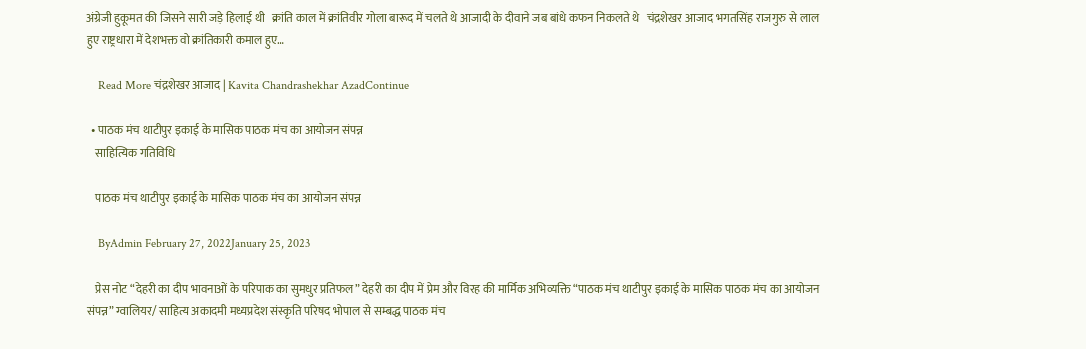अंग्रेजी हुकूमत की जिसने सारी जड़े हिलाई थी   क्रांति काल में क्रांतिवीर गोला बारूद में चलते थे आजादी के दीवाने जब बांधे कफन निकलते थे   चंद्रशेखर आजाद भगतसिंह राजगुरु से लाल हुए राष्ट्रधारा में देशभक्त वो क्रांतिकारी कमाल हुए…

    Read More चंद्रशेखर आजाद | Kavita Chandrashekhar AzadContinue

  • पाठक मंच थाटीपुर इकाई के मासिक पाठक मंच का आयोजन संपन्न
    साहित्यिक गतिविधि

    पाठक मंच थाटीपुर इकाई के मासिक पाठक मंच का आयोजन संपन्न

    ByAdmin February 27, 2022January 25, 2023

    प्रेस नोट “देहरी का दीप भावनाओं के परिपाक का सुमधुर प्रतिफल” देहरी का दीप में प्रेम और विरह की मार्मिक अभिव्यक्ति “पाठक मंच थाटीपुर इकाई के मासिक पाठक मंच का आयोजन संपन्न” ग्वालियर/ साहित्य अकादमी मध्यप्रदेश संस्कृति परिषद भोपाल से सम्बद्ध पाठक मंच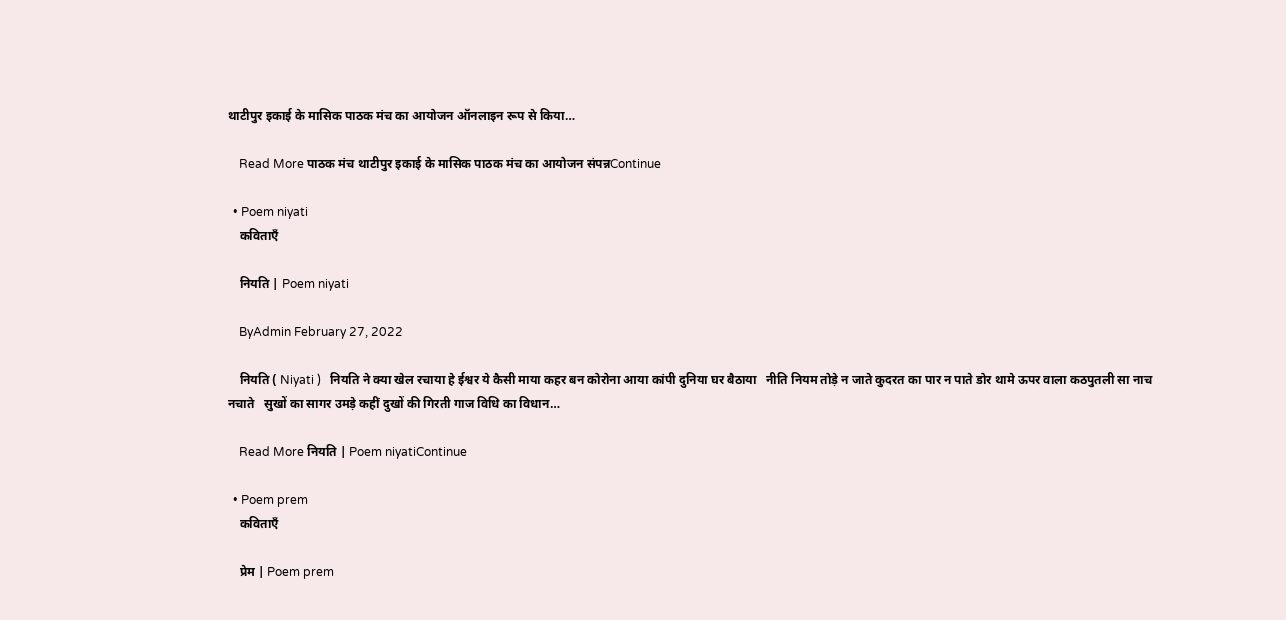थाटीपुर इकाई के मासिक पाठक मंच का आयोजन ऑनलाइन रूप से किया…

    Read More पाठक मंच थाटीपुर इकाई के मासिक पाठक मंच का आयोजन संपन्नContinue

  • Poem niyati
    कविताएँ

    नियति | Poem niyati

    ByAdmin February 27, 2022

    नियति ( Niyati )   नियति ने क्या खेल रचाया हे ईश्वर ये कैसी माया कहर बन कोरोना आया कांपी दुनिया घर बैठाया   नीति नियम तोड़े न जाते कुदरत का पार न पाते डोर थामे ऊपर वाला कठपुतली सा नाच नचाते   सुखों का सागर उमड़े कहीं दुखों की गिरती गाज विधि का विधान…

    Read More नियति | Poem niyatiContinue

  • Poem prem
    कविताएँ

    प्रेम | Poem prem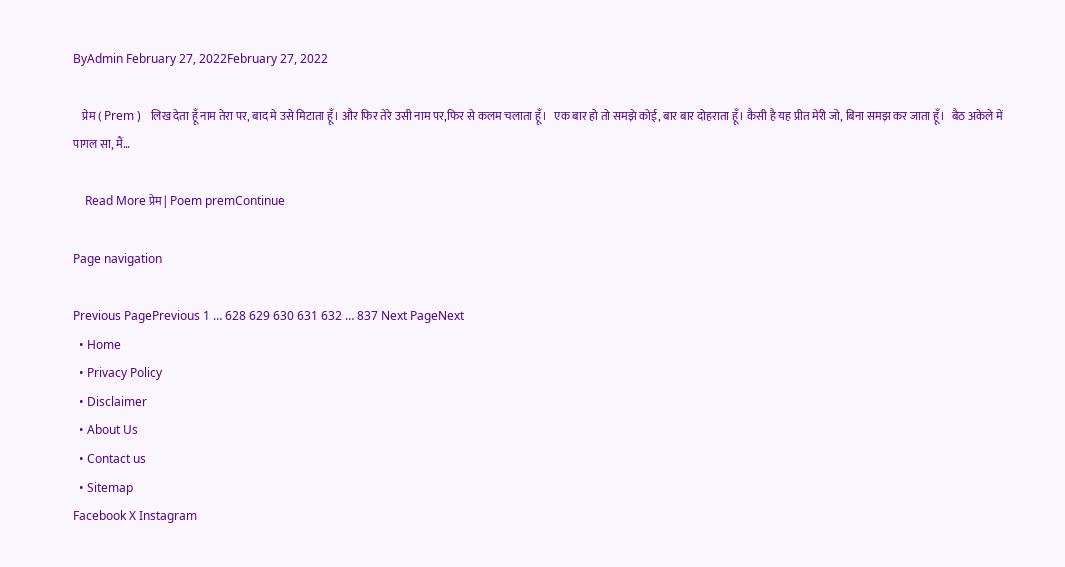ByAdmin February 27, 2022February 27, 2022

    प्रेम ( Prem )   लिख देता हूँ नाम तेरा पर, बाद मे उसे मिटाता हूँ। और फिर तेरे उसी नाम पर,फिर से कलम चलाता हूँ।   एक बार हो तो समझे कोई, बार बार दोहराता हूँ। कैसी है यह प्रीत मेरी जो, बिना समझ कर जाता हूँ।   बैठ अकेले में पागल सा, मैं…

    Read More प्रेम | Poem premContinue

Page navigation

Previous PagePrevious 1 … 628 629 630 631 632 … 837 Next PageNext
  • Home
  • Privacy Policy
  • Disclaimer
  • About Us
  • Contact us
  • Sitemap
Facebook X Instagram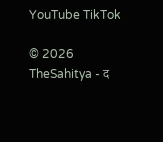YouTube TikTok

© 2026 TheSahitya - द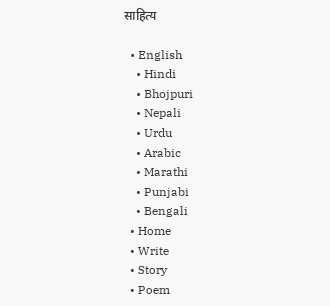साहित्य

  • English
    • Hindi
    • Bhojpuri
    • Nepali
    • Urdu
    • Arabic
    • Marathi
    • Punjabi
    • Bengali
  • Home
  • Write
  • Story
  • Poem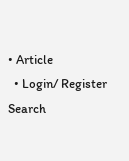• Article
  • Login/ Register
Search